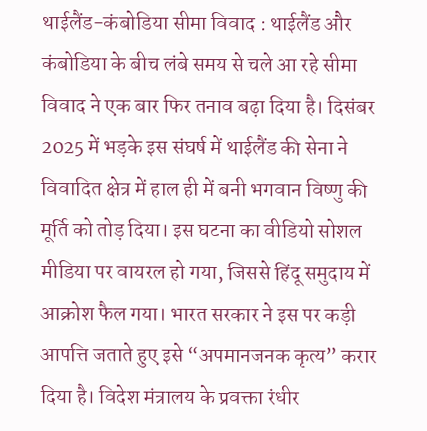थाईलैंड-कंबोडिया सीमा विवाद : थाईलैंड और कंबोडिया के बीच लंबे समय से चले आ रहे सीमा विवाद ने एक बार फिर तनाव बढ़ा दिया है। दिसंबर 2025 में भड़के इस संघर्ष में थाईलैंड की सेना ने विवादित क्षेत्र में हाल ही में बनी भगवान विष्णु की मूर्ति को तोड़ दिया। इस घटना का वीडियो सोशल मीडिया पर वायरल हो गया, जिससे हिंदू समुदाय में आक्रोश फैल गया। भारत सरकार ने इस पर कड़ी आपत्ति जताते हुए इसे “अपमानजनक कृत्य” करार दिया है। विदेश मंत्रालय के प्रवक्ता रंधीर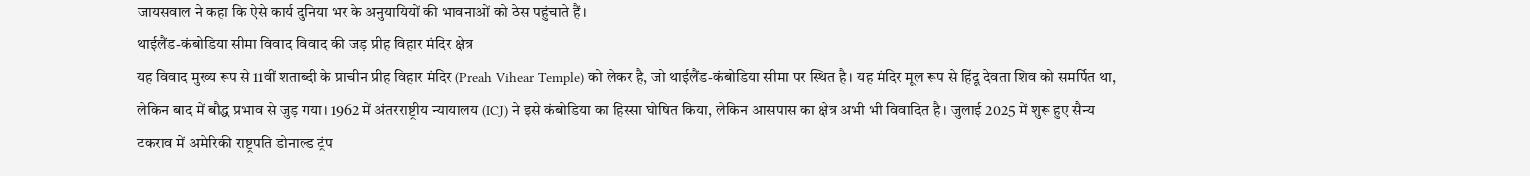जायसवाल ने कहा कि ऐसे कार्य दुनिया भर के अनुयायियों की भावनाओं को ठेस पहुंचाते हैं।
थाईलैंड-कंबोडिया सीमा विवाद विवाद की जड़ प्रीह विहार मंदिर क्षेत्र
यह विवाद मुख्य रूप से 11वीं शताब्दी के प्राचीन प्रीह विहार मंदिर (Preah Vihear Temple) को लेकर है, जो थाईलैंड-कंबोडिया सीमा पर स्थित है। यह मंदिर मूल रूप से हिंदू देवता शिव को समर्पित था, लेकिन बाद में बौद्ध प्रभाव से जुड़ गया। 1962 में अंतरराष्ट्रीय न्यायालय (ICJ) ने इसे कंबोडिया का हिस्सा घोषित किया, लेकिन आसपास का क्षेत्र अभी भी विवादित है। जुलाई 2025 में शुरू हुए सैन्य टकराव में अमेरिकी राष्ट्रपति डोनाल्ड ट्रंप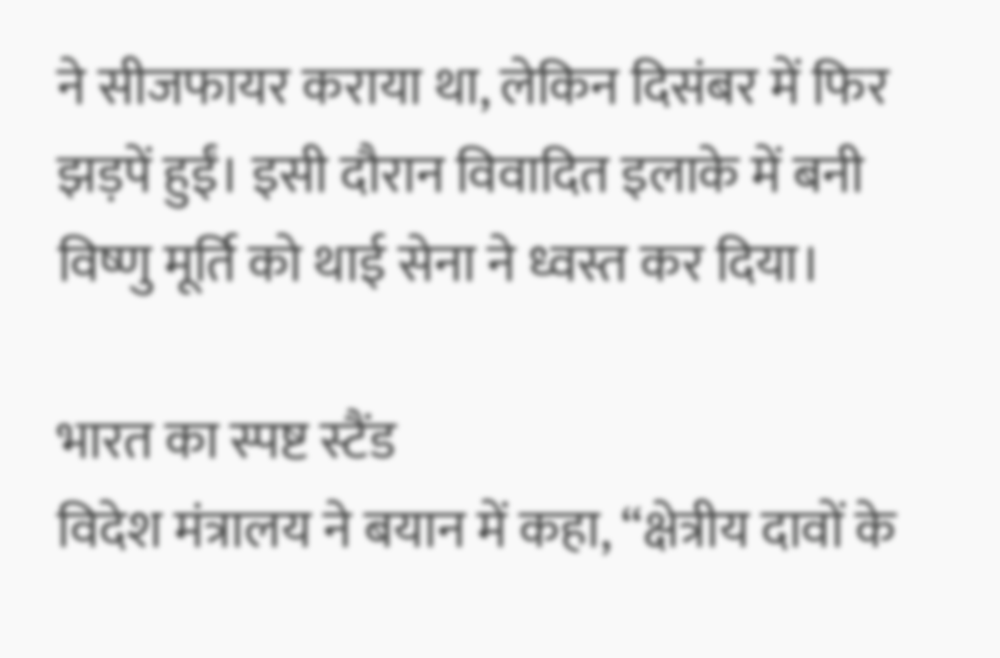ने सीजफायर कराया था, लेकिन दिसंबर में फिर झड़पें हुईं। इसी दौरान विवादित इलाके में बनी विष्णु मूर्ति को थाई सेना ने ध्वस्त कर दिया।

भारत का स्पष्ट स्टैंड
विदेश मंत्रालय ने बयान में कहा, “क्षेत्रीय दावों के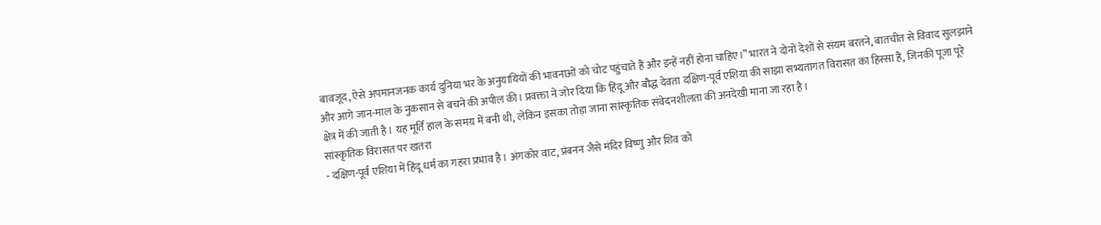बावजूद, ऐसे अपमानजनक कार्य दुनिया भर के अनुयायियों की भावनाओं को चोट पहुंचाते हैं और इन्हें नहीं होना चाहिए।” भारत ने दोनों देशों से संयम बरतने, बातचीत से विवाद सुलझाने और आगे जान-माल के नुकसान से बचने की अपील की। प्रवक्ता ने जोर दिया कि हिंदू और बौद्ध देवता दक्षिण-पूर्व एशिया की साझा सभ्यतागत विरासत का हिस्सा हैं, जिनकी पूजा पूरे क्षेत्र में की जाती है। यह मूर्ति हाल के समय में बनी थी, लेकिन इसका तोड़ा जाना सांस्कृतिक संवेदनशीलता की अनदेखी माना जा रहा है।
सांस्कृतिक विरासत पर खतरा
- दक्षिण-पूर्व एशिया में हिंदू धर्म का गहरा प्रभाव है। अंगकोर वाट, प्रंबनन जैसे मंदिर विष्णु और शिव को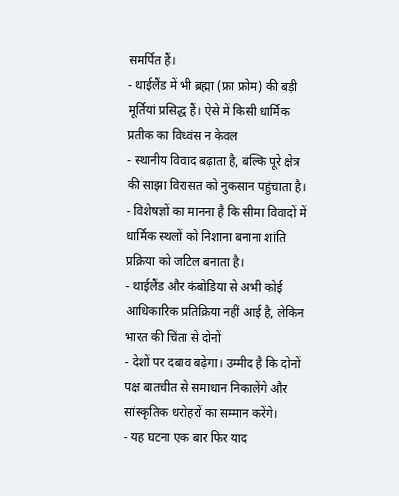समर्पित हैं।
- थाईलैंड में भी ब्रह्मा (फ्रा फ्रोम) की बड़ी मूर्तियां प्रसिद्ध हैं। ऐसे में किसी धार्मिक प्रतीक का विध्वंस न केवल
- स्थानीय विवाद बढ़ाता है, बल्कि पूरे क्षेत्र की साझा विरासत को नुकसान पहुंचाता है।
- विशेषज्ञों का मानना है कि सीमा विवादों में धार्मिक स्थलों को निशाना बनाना शांति प्रक्रिया को जटिल बनाता है।
- थाईलैंड और कंबोडिया से अभी कोई आधिकारिक प्रतिक्रिया नहीं आई है, लेकिन भारत की चिंता से दोनों
- देशों पर दबाव बढ़ेगा। उम्मीद है कि दोनों पक्ष बातचीत से समाधान निकालेंगे और सांस्कृतिक धरोहरों का सम्मान करेंगे।
- यह घटना एक बार फिर याद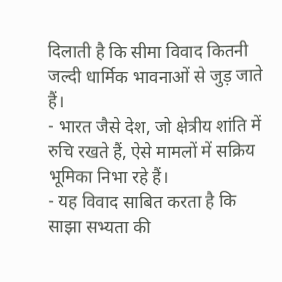दिलाती है कि सीमा विवाद कितनी जल्दी धार्मिक भावनाओं से जुड़ जाते हैं।
- भारत जैसे देश, जो क्षेत्रीय शांति में रुचि रखते हैं, ऐसे मामलों में सक्रिय भूमिका निभा रहे हैं।
- यह विवाद साबित करता है कि साझा सभ्यता की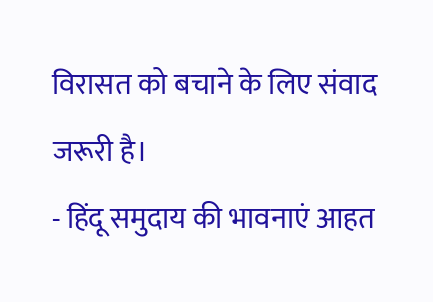विरासत को बचाने के लिए संवाद जरूरी है।
- हिंदू समुदाय की भावनाएं आहत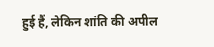हुई हैं, लेकिन शांति की अपील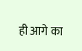ही आगे का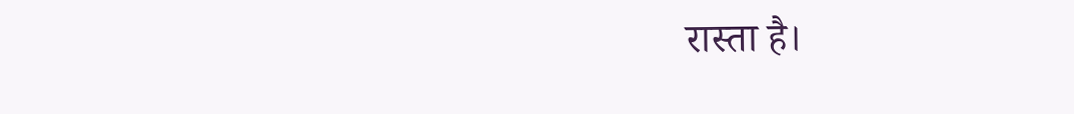रास्ता है।